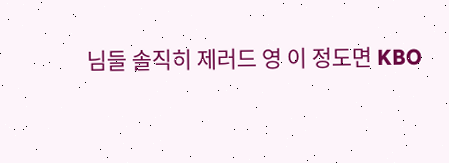님들 솔직히 제러드 영 이 정도면 KBO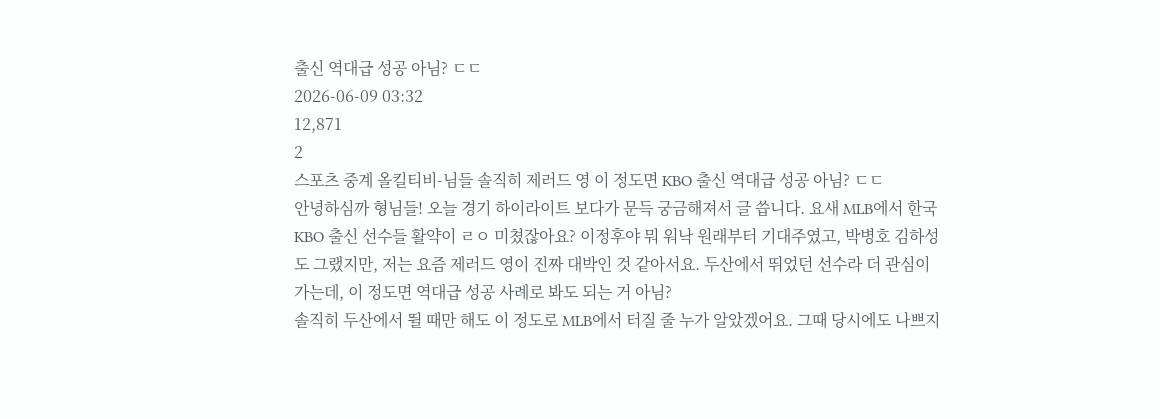출신 역대급 성공 아님? ㄷㄷ
2026-06-09 03:32
12,871
2
스포츠 중계 올킬티비-님들 솔직히 제러드 영 이 정도면 KBO 출신 역대급 성공 아님? ㄷㄷ
안녕하심까 형님들! 오늘 경기 하이라이트 보다가 문득 궁금해져서 글 씁니다. 요새 MLB에서 한국 KBO 출신 선수들 활약이 ㄹㅇ 미쳤잖아요? 이정후야 뭐 워낙 원래부터 기대주였고, 박병호 김하성도 그랬지만, 저는 요즘 제러드 영이 진짜 대박인 것 같아서요. 두산에서 뛰었던 선수라 더 관심이 가는데, 이 정도면 역대급 성공 사례로 봐도 되는 거 아님?
솔직히 두산에서 뛸 때만 해도 이 정도로 MLB에서 터질 줄 누가 알았겠어요. 그때 당시에도 나쁘지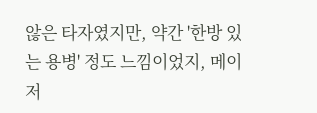않은 타자였지만, 약간 '한방 있는 용병' 정도 느낌이었지, 메이저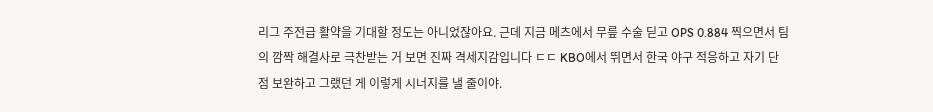리그 주전급 활약을 기대할 정도는 아니었잖아요. 근데 지금 메츠에서 무릎 수술 딛고 OPS 0.884 찍으면서 팀의 깜짝 해결사로 극찬받는 거 보면 진짜 격세지감입니다 ㄷㄷ KBO에서 뛰면서 한국 야구 적응하고 자기 단점 보완하고 그랬던 게 이렇게 시너지를 낼 줄이야.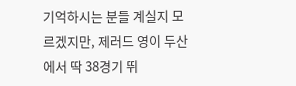기억하시는 분들 계실지 모르겠지만, 제러드 영이 두산에서 딱 38경기 뛰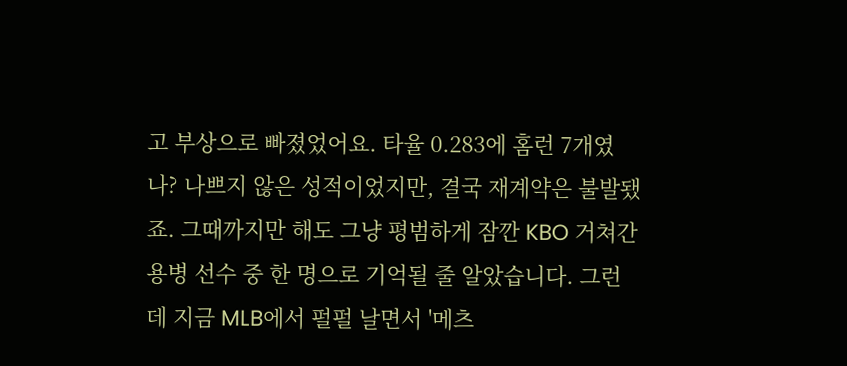고 부상으로 빠졌었어요. 타율 0.283에 홈런 7개였나? 나쁘지 않은 성적이었지만, 결국 재계약은 불발됐죠. 그때까지만 해도 그냥 평범하게 잠깐 KBO 거쳐간 용병 선수 중 한 명으로 기억될 줄 알았습니다. 그런데 지금 MLB에서 펄펄 날면서 '메츠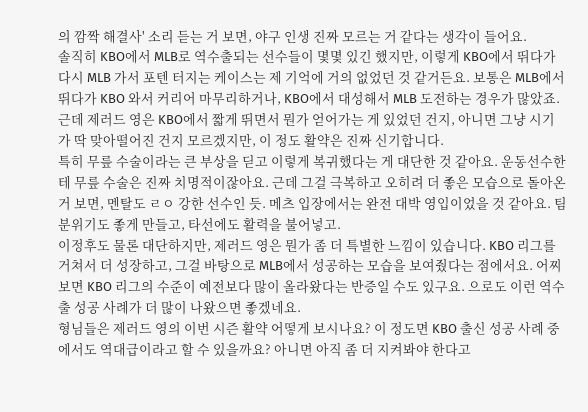의 깜짝 해결사' 소리 듣는 거 보면, 야구 인생 진짜 모르는 거 같다는 생각이 들어요.
솔직히 KBO에서 MLB로 역수출되는 선수들이 몇몇 있긴 했지만, 이렇게 KBO에서 뛰다가 다시 MLB 가서 포텐 터지는 케이스는 제 기억에 거의 없었던 것 같거든요. 보통은 MLB에서 뛰다가 KBO 와서 커리어 마무리하거나, KBO에서 대성해서 MLB 도전하는 경우가 많았죠. 근데 제러드 영은 KBO에서 짧게 뛰면서 뭔가 얻어가는 게 있었던 건지, 아니면 그냥 시기가 딱 맞아떨어진 건지 모르겠지만, 이 정도 활약은 진짜 신기합니다.
특히 무릎 수술이라는 큰 부상을 딛고 이렇게 복귀했다는 게 대단한 것 같아요. 운동선수한테 무릎 수술은 진짜 치명적이잖아요. 근데 그걸 극복하고 오히려 더 좋은 모습으로 돌아온 거 보면, 멘탈도 ㄹㅇ 강한 선수인 듯. 메츠 입장에서는 완전 대박 영입이었을 것 같아요. 팀 분위기도 좋게 만들고, 타선에도 활력을 불어넣고.
이정후도 물론 대단하지만, 제러드 영은 뭔가 좀 더 특별한 느낌이 있습니다. KBO 리그를 거쳐서 더 성장하고, 그걸 바탕으로 MLB에서 성공하는 모습을 보여줬다는 점에서요. 어찌 보면 KBO 리그의 수준이 예전보다 많이 올라왔다는 반증일 수도 있구요. 으로도 이런 역수출 성공 사례가 더 많이 나왔으면 좋겠네요.
형님들은 제러드 영의 이번 시즌 활약 어떻게 보시나요? 이 정도면 KBO 출신 성공 사례 중에서도 역대급이라고 할 수 있을까요? 아니면 아직 좀 더 지켜봐야 한다고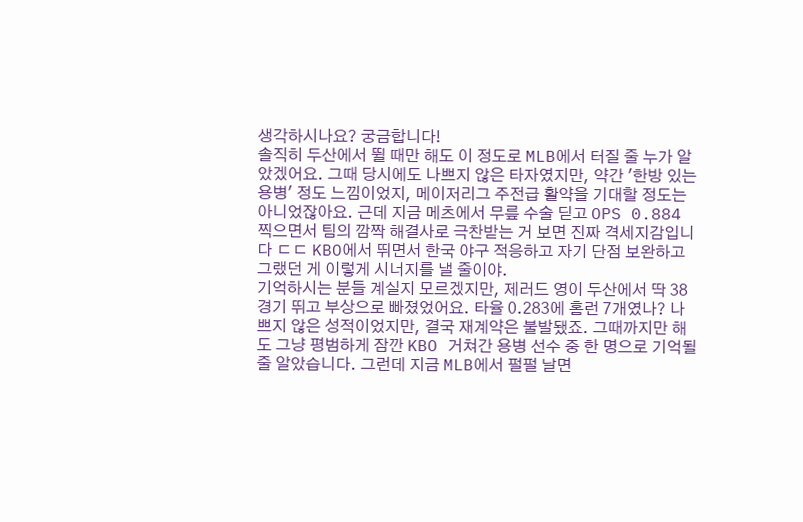생각하시나요? 궁금합니다!
솔직히 두산에서 뛸 때만 해도 이 정도로 MLB에서 터질 줄 누가 알았겠어요. 그때 당시에도 나쁘지 않은 타자였지만, 약간 '한방 있는 용병' 정도 느낌이었지, 메이저리그 주전급 활약을 기대할 정도는 아니었잖아요. 근데 지금 메츠에서 무릎 수술 딛고 OPS 0.884 찍으면서 팀의 깜짝 해결사로 극찬받는 거 보면 진짜 격세지감입니다 ㄷㄷ KBO에서 뛰면서 한국 야구 적응하고 자기 단점 보완하고 그랬던 게 이렇게 시너지를 낼 줄이야.
기억하시는 분들 계실지 모르겠지만, 제러드 영이 두산에서 딱 38경기 뛰고 부상으로 빠졌었어요. 타율 0.283에 홈런 7개였나? 나쁘지 않은 성적이었지만, 결국 재계약은 불발됐죠. 그때까지만 해도 그냥 평범하게 잠깐 KBO 거쳐간 용병 선수 중 한 명으로 기억될 줄 알았습니다. 그런데 지금 MLB에서 펄펄 날면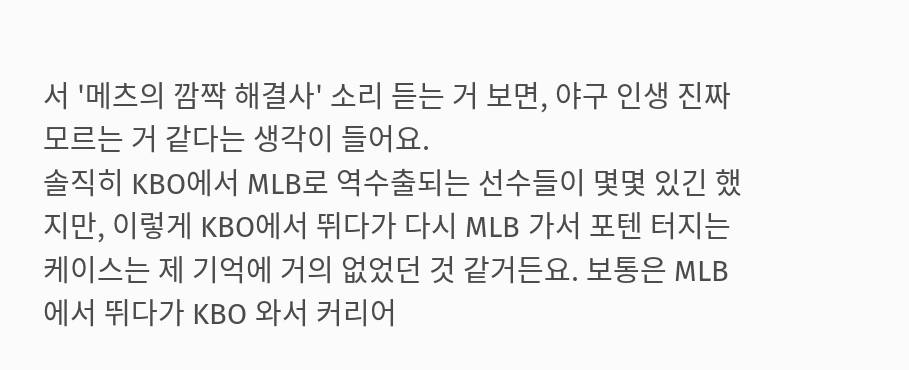서 '메츠의 깜짝 해결사' 소리 듣는 거 보면, 야구 인생 진짜 모르는 거 같다는 생각이 들어요.
솔직히 KBO에서 MLB로 역수출되는 선수들이 몇몇 있긴 했지만, 이렇게 KBO에서 뛰다가 다시 MLB 가서 포텐 터지는 케이스는 제 기억에 거의 없었던 것 같거든요. 보통은 MLB에서 뛰다가 KBO 와서 커리어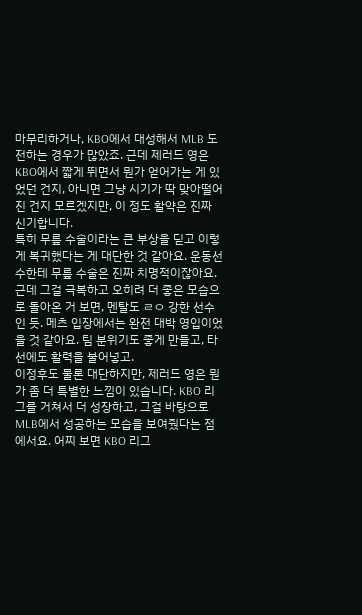마무리하거나, KBO에서 대성해서 MLB 도전하는 경우가 많았죠. 근데 제러드 영은 KBO에서 짧게 뛰면서 뭔가 얻어가는 게 있었던 건지, 아니면 그냥 시기가 딱 맞아떨어진 건지 모르겠지만, 이 정도 활약은 진짜 신기합니다.
특히 무릎 수술이라는 큰 부상을 딛고 이렇게 복귀했다는 게 대단한 것 같아요. 운동선수한테 무릎 수술은 진짜 치명적이잖아요. 근데 그걸 극복하고 오히려 더 좋은 모습으로 돌아온 거 보면, 멘탈도 ㄹㅇ 강한 선수인 듯. 메츠 입장에서는 완전 대박 영입이었을 것 같아요. 팀 분위기도 좋게 만들고, 타선에도 활력을 불어넣고.
이정후도 물론 대단하지만, 제러드 영은 뭔가 좀 더 특별한 느낌이 있습니다. KBO 리그를 거쳐서 더 성장하고, 그걸 바탕으로 MLB에서 성공하는 모습을 보여줬다는 점에서요. 어찌 보면 KBO 리그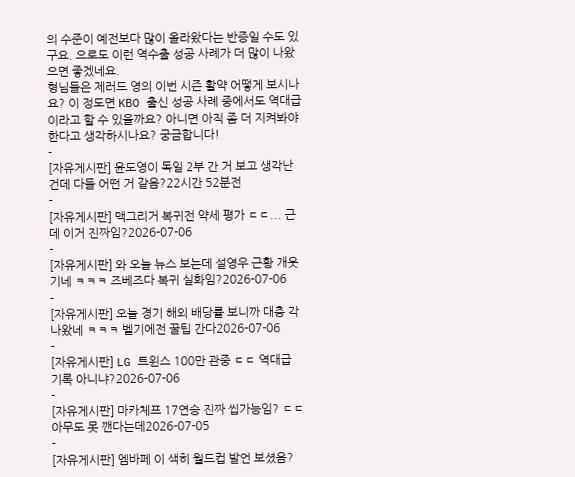의 수준이 예전보다 많이 올라왔다는 반증일 수도 있구요. 으로도 이런 역수출 성공 사례가 더 많이 나왔으면 좋겠네요.
형님들은 제러드 영의 이번 시즌 활약 어떻게 보시나요? 이 정도면 KBO 출신 성공 사례 중에서도 역대급이라고 할 수 있을까요? 아니면 아직 좀 더 지켜봐야 한다고 생각하시나요? 궁금합니다!
-
[자유게시판] 윤도영이 독일 2부 간 거 보고 생각난 건데 다들 어떤 거 같음?22시간 52분전
-
[자유게시판] 맥그리거 복귀전 약세 평가 ㄷㄷ... 근데 이거 진짜임?2026-07-06
-
[자유게시판] 와 오늘 뉴스 보는데 설영우 근황 개웃기네 ㅋㅋㅋ 즈베즈다 복귀 실화임?2026-07-06
-
[자유게시판] 오늘 경기 해외 배당률 보니까 대충 각 나왔네 ㅋㅋㅋ 벨기에전 꿀팁 간다2026-07-06
-
[자유게시판] LG 트윈스 100만 관중 ㄷㄷ 역대급 기록 아니냐?2026-07-06
-
[자유게시판] 마카체프 17연승 진짜 씹가능임? ㄷㄷ 아무도 못 깬다는데2026-07-05
-
[자유게시판] 엠바페 이 색히 월드컵 발언 보셨음?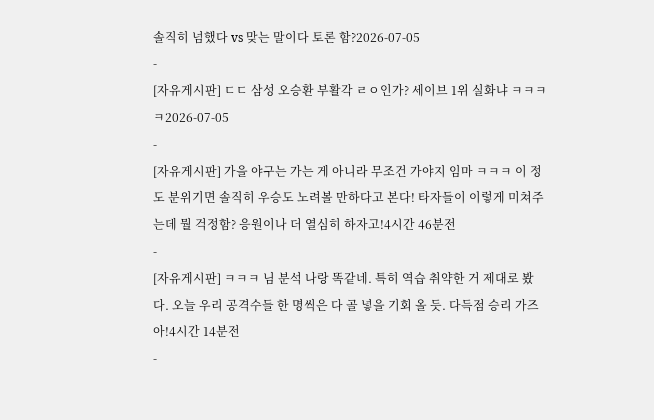솔직히 넘했다 vs 맞는 말이다 토론 함?2026-07-05
-
[자유게시판] ㄷㄷ 삼성 오승환 부활각 ㄹㅇ인가? 세이브 1위 실화냐 ㅋㅋㅋㅋ2026-07-05
-
[자유게시판] 가을 야구는 가는 게 아니라 무조건 가야지 임마 ㅋㅋㅋ 이 정도 분위기면 솔직히 우승도 노려볼 만하다고 본다! 타자들이 이렇게 미쳐주는데 뭘 걱정함? 응원이나 더 열심히 하자고!4시간 46분전
-
[자유게시판] ㅋㅋㅋ 님 분석 나랑 똑같네. 특히 역습 취약한 거 제대로 봤다. 오늘 우리 공격수들 한 명씩은 다 골 넣을 기회 올 듯. 다득점 승리 가즈아!4시간 14분전
-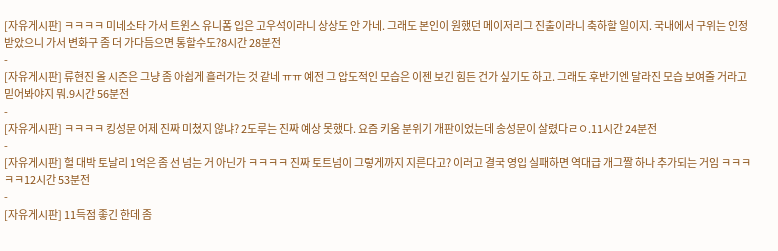[자유게시판] ㅋㅋㅋㅋ 미네소타 가서 트윈스 유니폼 입은 고우석이라니 상상도 안 가네. 그래도 본인이 원했던 메이저리그 진출이라니 축하할 일이지. 국내에서 구위는 인정받았으니 가서 변화구 좀 더 가다듬으면 통할수도?8시간 28분전
-
[자유게시판] 류현진 올 시즌은 그냥 좀 아쉽게 흘러가는 것 같네 ㅠㅠ 예전 그 압도적인 모습은 이젠 보긴 힘든 건가 싶기도 하고. 그래도 후반기엔 달라진 모습 보여줄 거라고 믿어봐야지 뭐.9시간 56분전
-
[자유게시판] ㅋㅋㅋㅋ 킹성문 어제 진짜 미쳤지 않냐? 2도루는 진짜 예상 못했다. 요즘 키움 분위기 개판이었는데 송성문이 살렸다ㄹㅇ.11시간 24분전
-
[자유게시판] 헐 대박 토날리 1억은 좀 선 넘는 거 아닌가 ㅋㅋㅋㅋ 진짜 토트넘이 그렇게까지 지른다고? 이러고 결국 영입 실패하면 역대급 개그짤 하나 추가되는 거임 ㅋㅋㅋㅋㅋ12시간 53분전
-
[자유게시판] 11득점 좋긴 한데 좀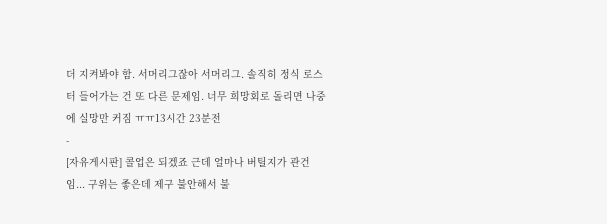더 지켜봐야 함. 서머리그잖아 서머리그. 솔직히 정식 로스터 들어가는 건 또 다른 문제임. 너무 희망회로 돌리면 나중에 실망만 커짐 ㅠㅠ13시간 23분전
-
[자유게시판] 콜업은 되겠죠 근데 얼마나 버틸지가 관건임... 구위는 좋은데 제구 불안해서 불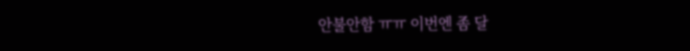안불안함 ㅠㅠ 이번엔 좀 달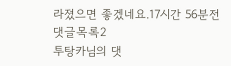라졌으면 좋겠네요.17시간 56분전
댓글목록2
투탕카님의 댓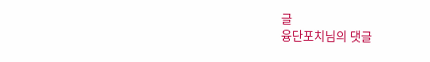글
융단포치님의 댓글